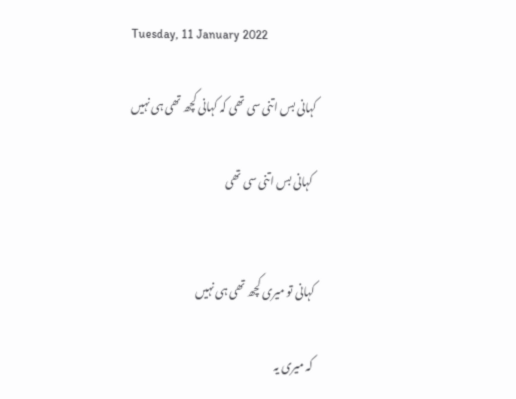Tuesday, 11 January 2022

کہانی بس اتنی سی تھی کہ کہانی کچھ تھی ہی نہیں

 کہانی بس اتنی سی تھی


کہانی تو میری کچھ تھی ہی نہیں

کہ میری یہ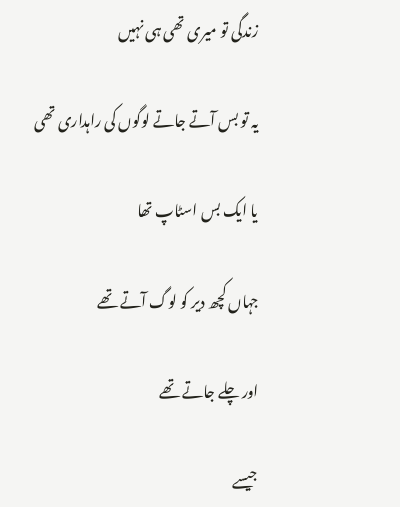زندگی تو میری تھی ہی نہیں

یہ تو بس آتے جاتے لوگوں کی راہداری تھی

یا ایک بس اسٹاپ تھا

جہاں کچھ دیر کو لوگ آتے تھے

اور چلے جاتے تھے

جیسے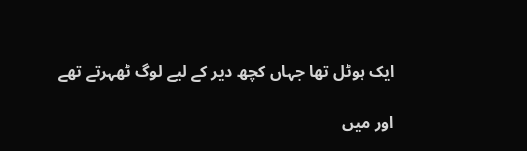ایک ہوٹل تھا جہاں کچھ دیر کے لیے لوگ ٹھہرتے تھے

اور میں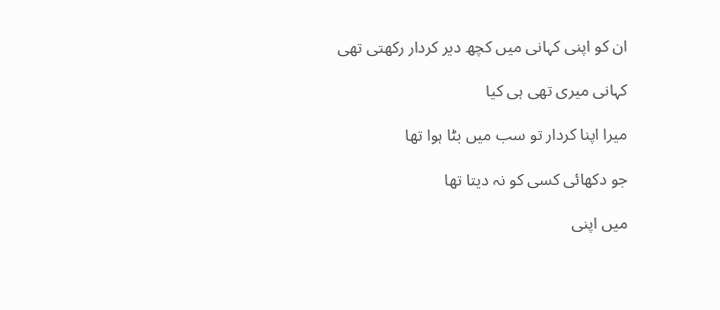ان کو اپنی کہانی میں کچھ دیر کردار رکھتی تھی

کہانی میری تھی ہی کیا

میرا اپنا کردار تو سب میں بٹا ہوا تھا

جو دکھائی کسی کو نہ دیتا تھا

میں اپنی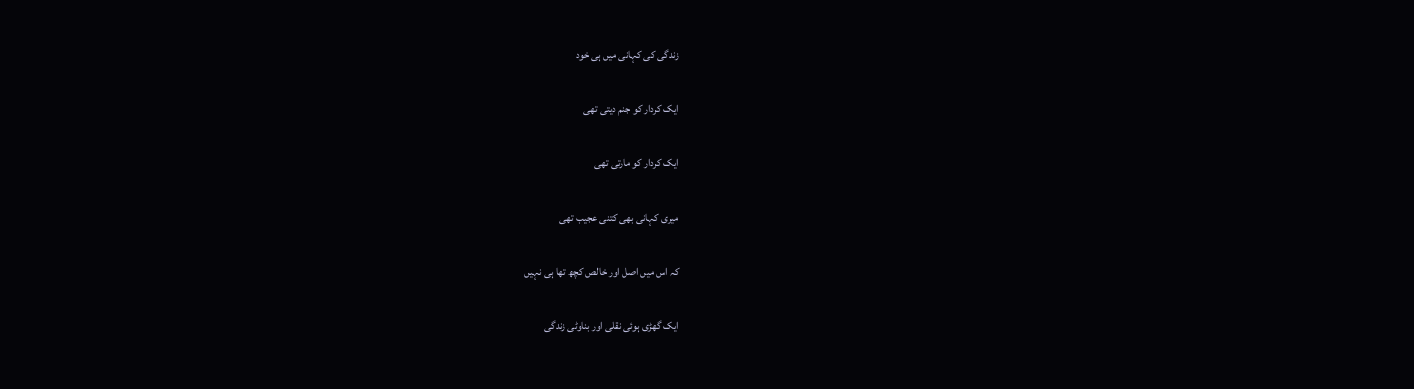زندگی کی کہانی میں ہی خود

ایک کردار کو جنم دیتی تھی

ایک کردار کو مارتی تھی

میری کہانی بھی کتنی عجیب تھی

کہ اس میں اصل اور خالص کچھ تھا ہی نہیں

ایک گھڑی ہوئی نقلی اور بناوٹی زندگی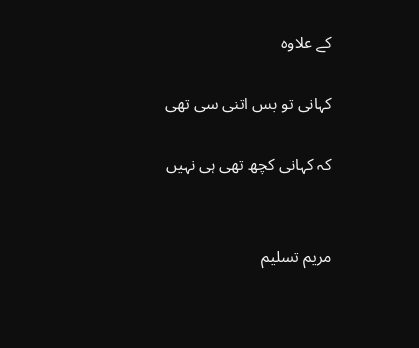کے علاوہ

کہانی تو بس اتنی سی تھی

کہ کہانی کچھ تھی ہی نہیں


مریم تسلیم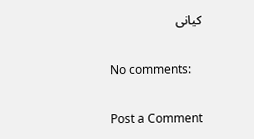کیانی

No comments:

Post a Comment